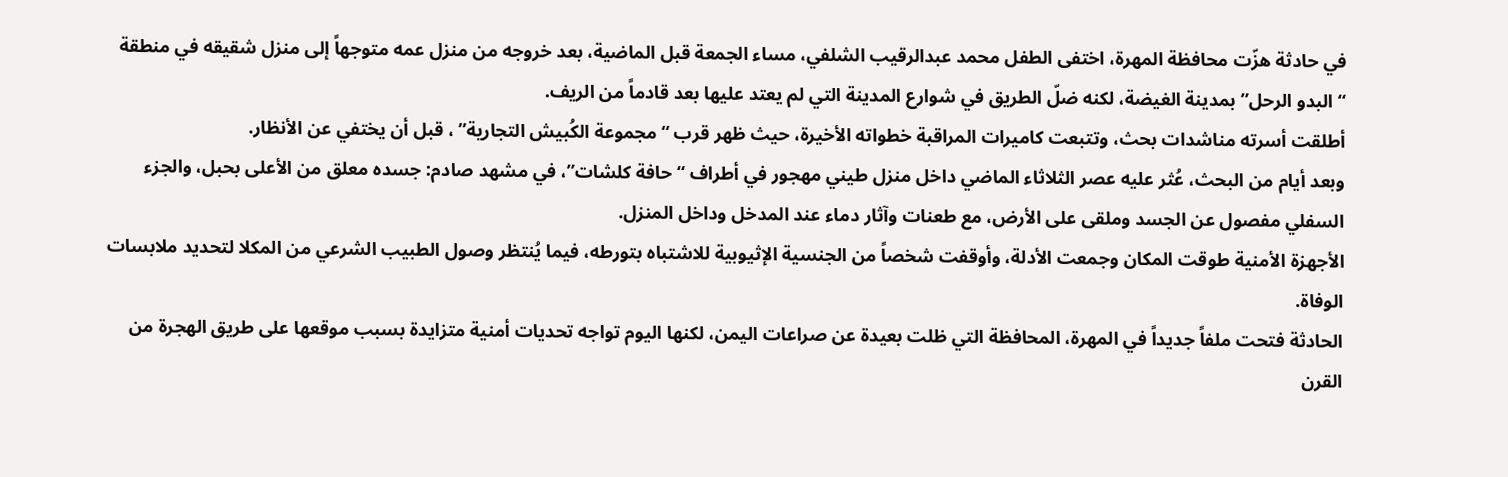في حادثة هزّت محافظة المهرة، اختفى الطفل محمد عبدالرقيب الشلفي، مساء الجمعة قبل الماضية، بعد خروجه من منزل عمه متوجهاً إلى منزل شقيقه في منطقة “البدو الرحل” بمدينة الغيضة، لكنه ضلّ الطريق في شوارع المدينة التي لم يعتد عليها بعد قادماً من الريف.
أطلقت أسرته مناشدات بحث، وتتبعت كاميرات المراقبة خطواته الأخيرة، حيث ظهر قرب “مجموعة الكُبيش التجارية” ، قبل أن يختفي عن الأنظار.
وبعد أيام من البحث، عُثر عليه عصر الثلاثاء الماضي داخل منزل طيني مهجور في أطراف “حافة كلشات”، في مشهد صادم: جسده معلق من الأعلى بحبل، والجزء السفلي مفصول عن الجسد وملقى على الأرض، مع طعنات وآثار دماء عند المدخل وداخل المنزل.
الأجهزة الأمنية طوقت المكان وجمعت الأدلة، وأوقفت شخصاً من الجنسية الإثيوبية للاشتباه بتورطه، فيما يُنتظر وصول الطبيب الشرعي من المكلا لتحديد ملابسات الوفاة.
الحادثة فتحت ملفاً جديداً في المهرة، المحافظة التي ظلت بعيدة عن صراعات اليمن، لكنها اليوم تواجه تحديات أمنية متزايدة بسبب موقعها على طريق الهجرة من القرن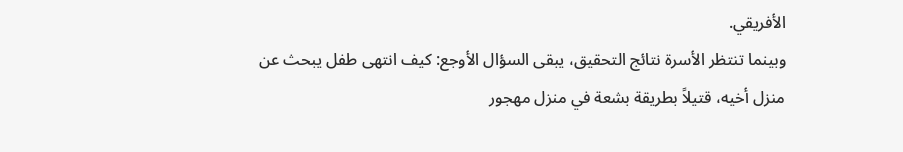الأفريقي.
وبينما تنتظر الأسرة نتائج التحقيق، يبقى السؤال الأوجع: كيف انتهى طفل يبحث عن منزل أخيه، قتيلاً بطريقة بشعة في منزل مهجور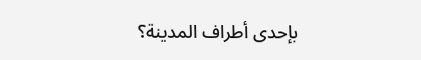بإحدى أطراف المدينة؟